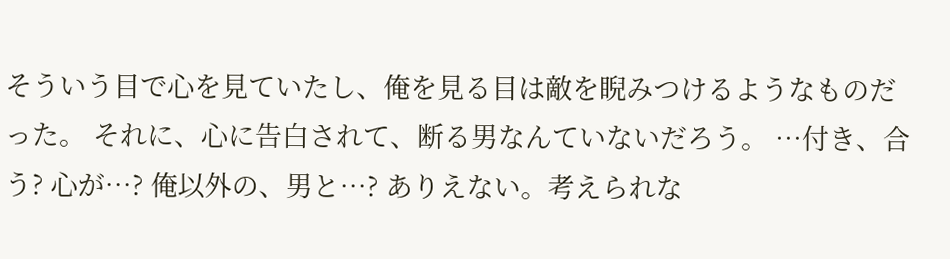そういう目で心を見ていたし、俺を見る目は敵を睨みつけるようなものだった。 それに、心に告白されて、断る男なんていないだろう。 …付き、合う? 心が…? 俺以外の、男と…? ありえない。考えられな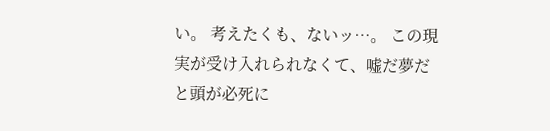い。 考えたくも、ないッ…。 この現実が受け入れられなくて、嘘だ夢だと頭が必死に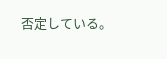否定している。